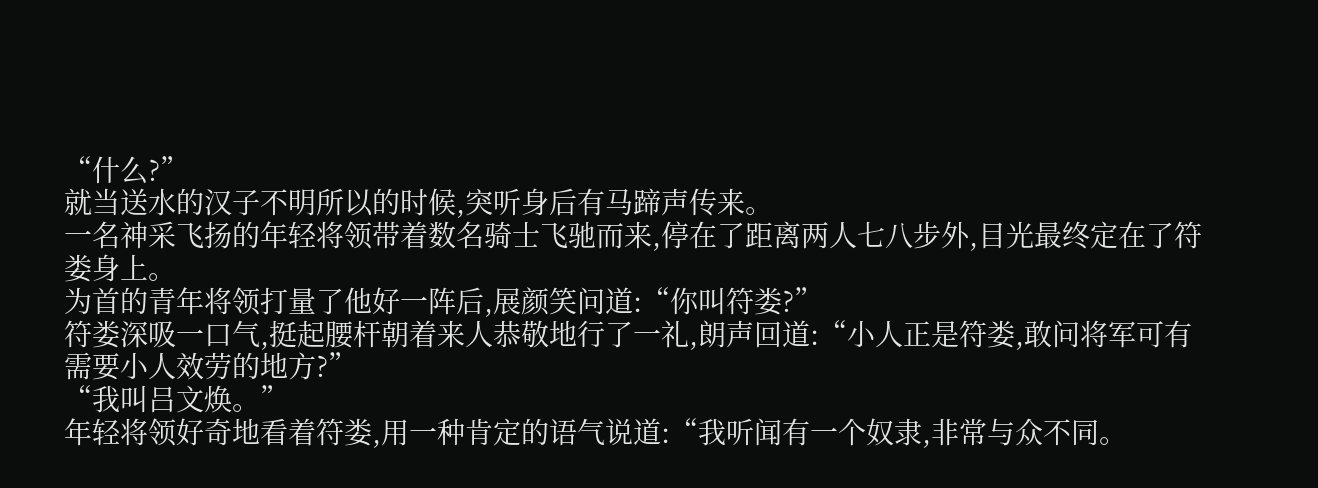“什么?”
就当送水的汉子不明所以的时候,突听身后有马蹄声传来。
一名神采飞扬的年轻将领带着数名骑士飞驰而来,停在了距离两人七八步外,目光最终定在了符娄身上。
为首的青年将领打量了他好一阵后,展颜笑问道:“你叫符娄?”
符娄深吸一口气,挺起腰杆朝着来人恭敬地行了一礼,朗声回道:“小人正是符娄,敢问将军可有需要小人效劳的地方?”
“我叫吕文焕。”
年轻将领好奇地看着符娄,用一种肯定的语气说道:“我听闻有一个奴隶,非常与众不同。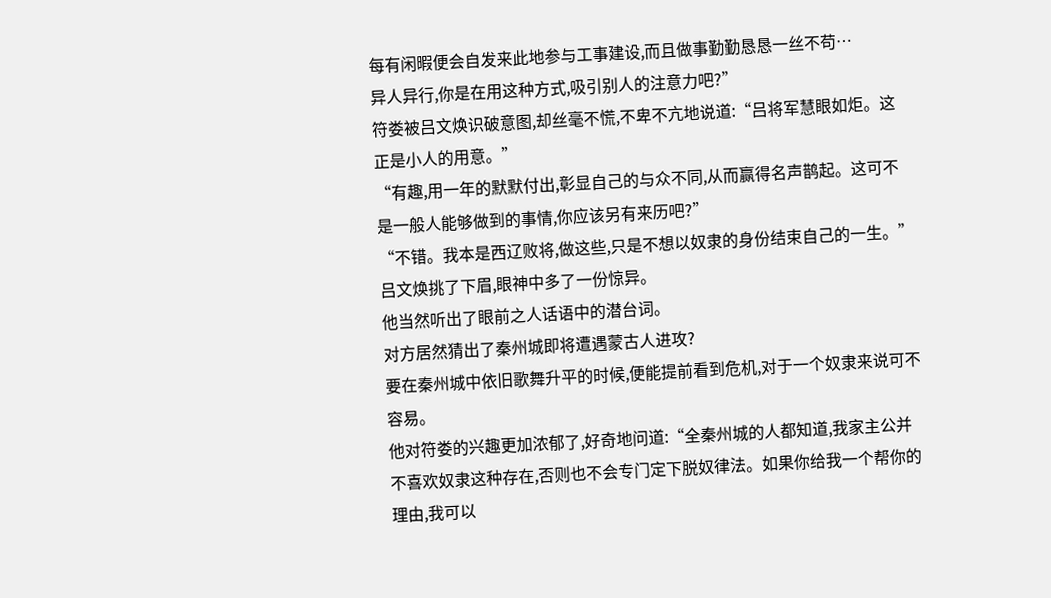每有闲暇便会自发来此地参与工事建设,而且做事勤勤恳恳一丝不苟…
异人异行,你是在用这种方式,吸引别人的注意力吧?”
符娄被吕文焕识破意图,却丝毫不慌,不卑不亢地说道:“吕将军慧眼如炬。这正是小人的用意。”
“有趣,用一年的默默付出,彰显自己的与众不同,从而赢得名声鹊起。这可不是一般人能够做到的事情,你应该另有来历吧?”
“不错。我本是西辽败将,做这些,只是不想以奴隶的身份结束自己的一生。”
吕文焕挑了下眉,眼神中多了一份惊异。
他当然听出了眼前之人话语中的潜台词。
对方居然猜出了秦州城即将遭遇蒙古人进攻?
要在秦州城中依旧歌舞升平的时候,便能提前看到危机,对于一个奴隶来说可不容易。
他对符娄的兴趣更加浓郁了,好奇地问道:“全秦州城的人都知道,我家主公并不喜欢奴隶这种存在,否则也不会专门定下脱奴律法。如果你给我一个帮你的理由,我可以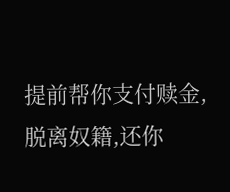提前帮你支付赎金,脱离奴籍,还你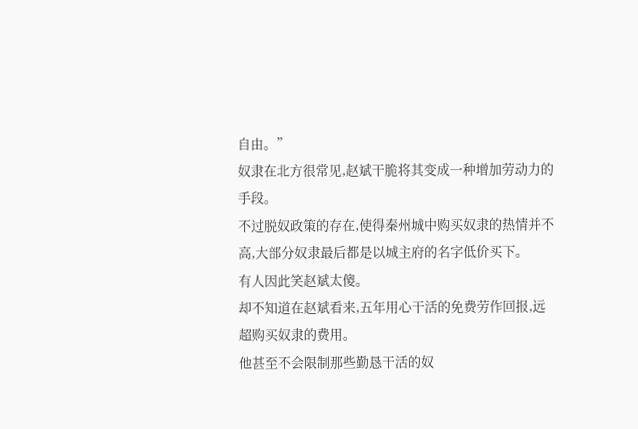自由。”
奴隶在北方很常见,赵斌干脆将其变成一种增加劳动力的手段。
不过脱奴政策的存在,使得秦州城中购买奴隶的热情并不高,大部分奴隶最后都是以城主府的名字低价买下。
有人因此笑赵斌太傻。
却不知道在赵斌看来,五年用心干活的免费劳作回报,远超购买奴隶的费用。
他甚至不会限制那些勤恳干活的奴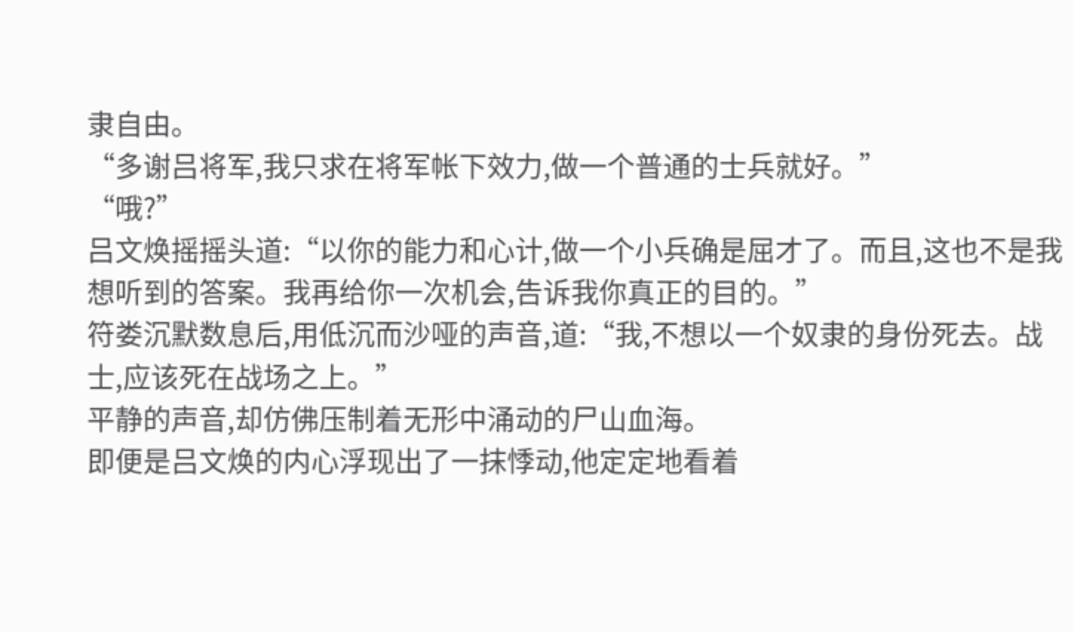隶自由。
“多谢吕将军,我只求在将军帐下效力,做一个普通的士兵就好。”
“哦?”
吕文焕摇摇头道:“以你的能力和心计,做一个小兵确是屈才了。而且,这也不是我想听到的答案。我再给你一次机会,告诉我你真正的目的。”
符娄沉默数息后,用低沉而沙哑的声音,道:“我,不想以一个奴隶的身份死去。战士,应该死在战场之上。”
平静的声音,却仿佛压制着无形中涌动的尸山血海。
即便是吕文焕的内心浮现出了一抹悸动,他定定地看着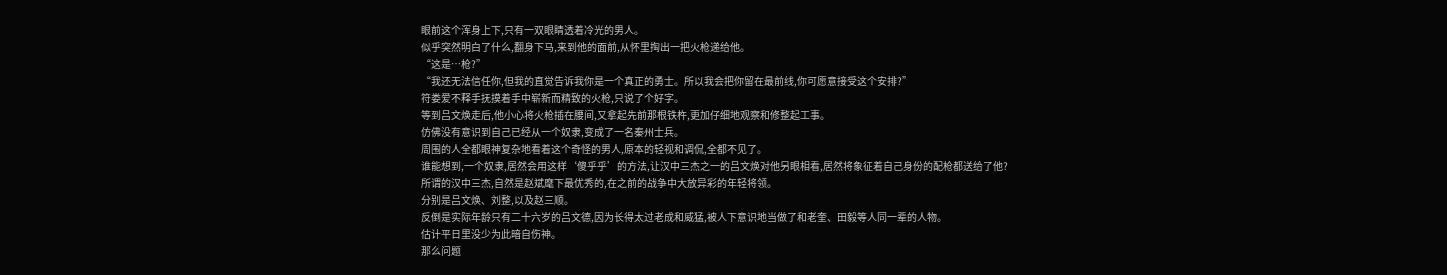眼前这个浑身上下,只有一双眼睛透着冷光的男人。
似乎突然明白了什么,翻身下马,来到他的面前,从怀里掏出一把火枪递给他。
“这是…枪?”
“我还无法信任你,但我的直觉告诉我你是一个真正的勇士。所以我会把你留在最前线,你可愿意接受这个安排?”
符娄爱不释手抚摸着手中崭新而精致的火枪,只说了个好字。
等到吕文焕走后,他小心将火枪插在腰间,又拿起先前那根铁杵,更加仔细地观察和修整起工事。
仿佛没有意识到自己已经从一个奴隶,变成了一名秦州士兵。
周围的人全都眼神复杂地看着这个奇怪的男人,原本的轻视和调侃,全都不见了。
谁能想到,一个奴隶,居然会用这样‘傻乎乎’的方法,让汉中三杰之一的吕文焕对他另眼相看,居然将象征着自己身份的配枪都送给了他?
所谓的汉中三杰,自然是赵斌麾下最优秀的,在之前的战争中大放异彩的年轻将领。
分别是吕文焕、刘整,以及赵三顺。
反倒是实际年龄只有二十六岁的吕文德,因为长得太过老成和威猛,被人下意识地当做了和老奎、田毅等人同一辈的人物。
估计平日里没少为此暗自伤神。
那么问题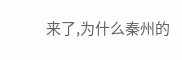来了,为什么秦州的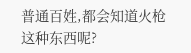普通百姓,都会知道火枪这种东西呢?